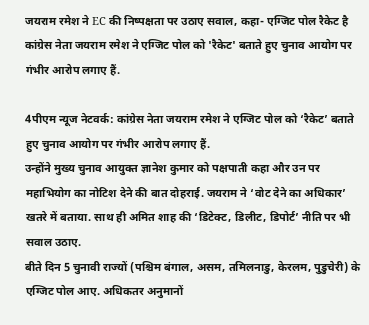जयराम रमेश ने EC की निष्पक्षता पर उठाए सवाल, कहा- एग्जिट पोल रैकेट है
कांग्रेस नेता जयराम रमेश ने एग्जिट पोल को 'रैकेट' बताते हुए चुनाव आयोग पर गंभीर आरोप लगाए हैं.

4पीएम न्यूज नेटवर्क: कांग्रेस नेता जयराम रमेश ने एग्जिट पोल को ‘रैकेट’ बताते हुए चुनाव आयोग पर गंभीर आरोप लगाए हैं.
उन्होंने मुख्य चुनाव आयुक्त ज्ञानेश कुमार को पक्षपाती कहा और उन पर महाभियोग का नोटिश देने की बात दोहराई. जयराम ने ‘वोट देने का अधिकार’ खतरे में बताया. साथ ही अमित शाह की ‘डिटेक्ट, डिलीट, डिपोर्ट’ नीति पर भी सवाल उठाए.
बीते दिन 5 चुनावी राज्यों (पश्चिम बंगाल, असम, तमिलनाडु, केरलम, पुडुचेरी) के एग्जिट पोल आए. अधिकतर अनुमानों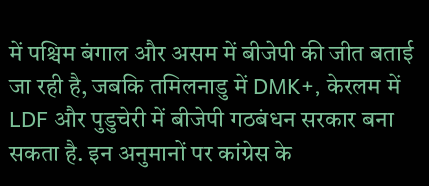में पश्चिम बंगाल और असम में बीजेपी की जीत बताई जा रही है, जबकि तमिलनाडु में DMK+, केरलम में LDF और पुडुचेरी में बीजेपी गठबंधन सरकार बना सकता है. इन अनुमानों पर कांग्रेस के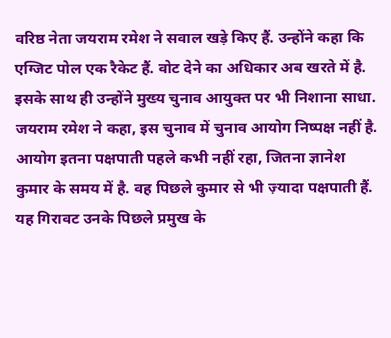वरिष्ठ नेता जयराम रमेश ने सवाल खड़े किए हैं. उन्होंने कहा कि एग्जिट पोल एक रैकेट हैं. वोट देने का अधिकार अब खरते में है. इसके साथ ही उन्होंने मुख्य चुनाव आयुक्त पर भी निशाना साधा.
जयराम रमेश ने कहा, इस चुनाव में चुनाव आयोग निष्पक्ष नहीं है. आयोग इतना पक्षपाती पहले कभी नहीं रहा, जितना ज्ञानेश कुमार के समय में है. वह पिछले कुमार से भी ज़्यादा पक्षपाती हैं. यह गिरावट उनके पिछले प्रमुख के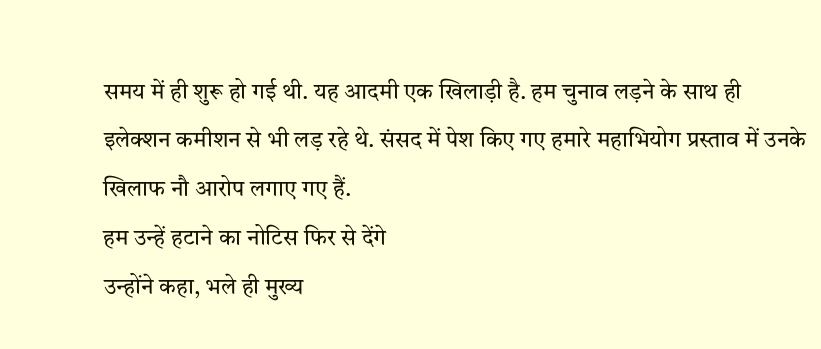समय में ही शुरू हो गई थी. यह आदमी एक खिलाड़ी है. हम चुनाव लड़ने के साथ ही इलेक्शन कमीशन से भी लड़ रहे थे. संसद में पेश किए गए हमारे महाभियोग प्रस्ताव में उनके खिलाफ नौ आरोप लगाए गए हैं.
हम उन्हें हटाने का नोटिस फिर से देंगे
उन्होंने कहा, भले ही मुख्य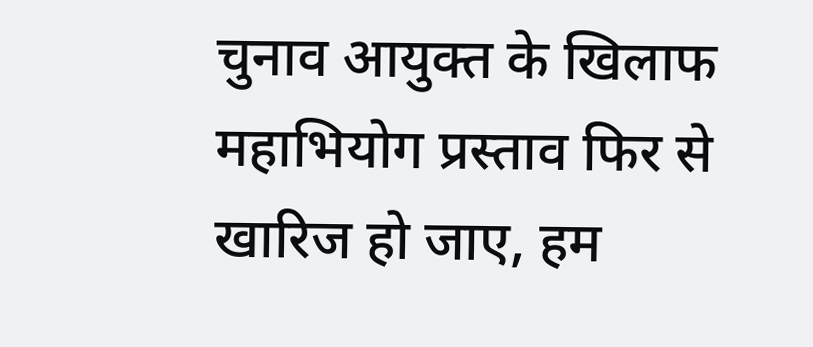चुनाव आयुक्त के खिलाफ महाभियोग प्रस्ताव फिर से खारिज हो जाए, हम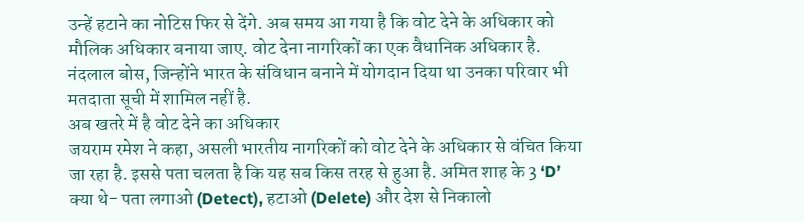उन्हें हटाने का नोटिस फिर से देंगे. अब समय आ गया है कि वोट देने के अधिकार को मौलिक अधिकार बनाया जाए. वोट देना नागरिकों का एक वैधानिक अधिकार है. नंदलाल बोस, जिन्होंने भारत के संविधान बनाने में योगदान दिया था उनका परिवार भी मतदाता सूची में शामिल नहीं है.
अब खतरे में है वोट देने का अधिकार
जयराम रमेश ने कहा, असली भारतीय नागरिकों को वोट देने के अधिकार से वंचित किया जा रहा है. इससे पता चलता है कि यह सब किस तरह से हुआ है. अमित शाह के 3 ‘D’ क्या थे- पता लगाओ (Detect), हटाओ (Delete) और देश से निकालो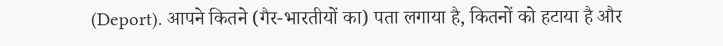(Deport). आपने कितने (गैर-भारतीयों का) पता लगाया है, कितनों को हटाया है और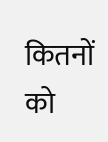कितनों को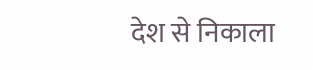देश से निकाला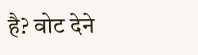है? वोट देने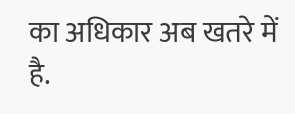का अधिकार अब खतरे में है.